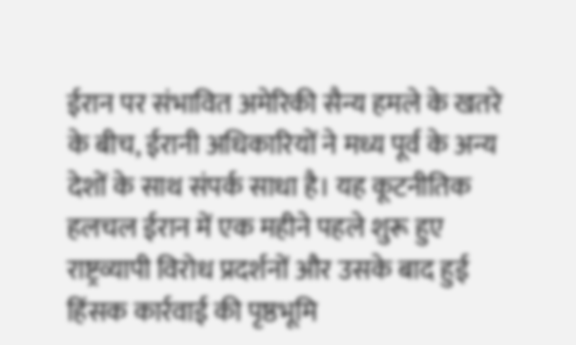ईरान पर संभावित अमेरिकी सैन्य हमले के खतरे के बीच, ईरानी अधिकारियों ने मध्य पूर्व के अन्य देशों के साथ संपर्क साधा है। यह कूटनीतिक हलचल ईरान में एक महीने पहले शुरू हुए राष्ट्रव्यापी विरोध प्रदर्शनों और उसके बाद हुई हिंसक कार्रवाई की पृष्ठभूमि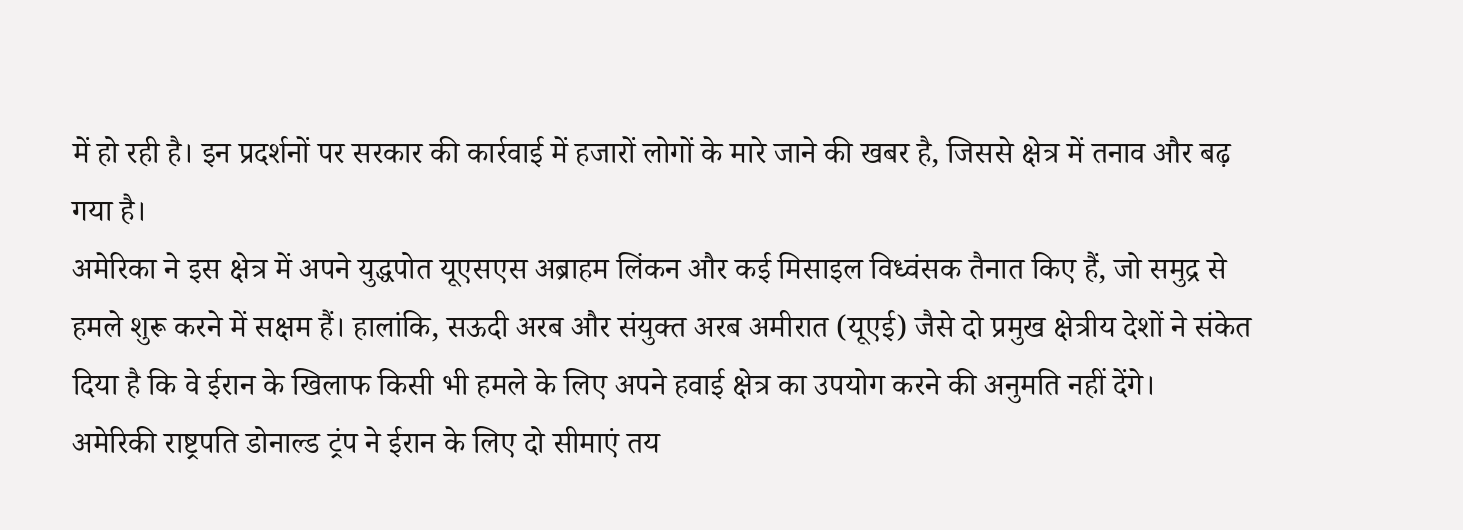में हो रही है। इन प्रदर्शनों पर सरकार की कार्रवाई में हजारों लोगों के मारे जाने की खबर है, जिससे क्षेत्र में तनाव और बढ़ गया है।
अमेरिका ने इस क्षेत्र में अपने युद्धपोत यूएसएस अब्राहम लिंकन और कई मिसाइल विध्वंसक तैनात किए हैं, जो समुद्र से हमले शुरू करने में सक्षम हैं। हालांकि, सऊदी अरब और संयुक्त अरब अमीरात (यूएई) जैसे दो प्रमुख क्षेत्रीय देशों ने संकेत दिया है कि वे ईरान के खिलाफ किसी भी हमले के लिए अपने हवाई क्षेत्र का उपयोग करने की अनुमति नहीं देंगे।
अमेरिकी राष्ट्रपति डोनाल्ड ट्रंप ने ईरान के लिए दो सीमाएं तय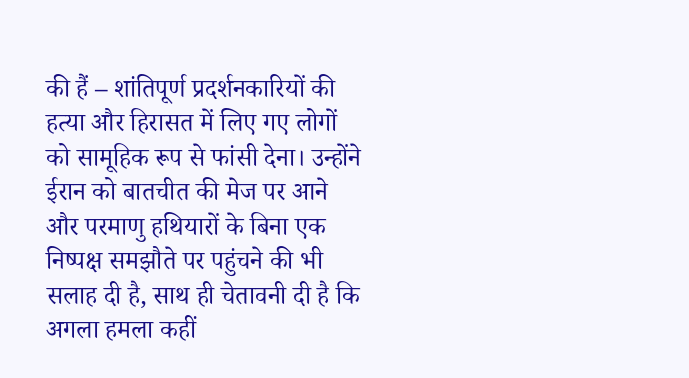की हैं – शांतिपूर्ण प्रदर्शनकारियों की हत्या और हिरासत में लिए गए लोगों को सामूहिक रूप से फांसी देना। उन्होंने ईरान को बातचीत की मेज पर आने और परमाणु हथियारों के बिना एक निष्पक्ष समझौते पर पहुंचने की भी सलाह दी है, साथ ही चेतावनी दी है कि अगला हमला कहीं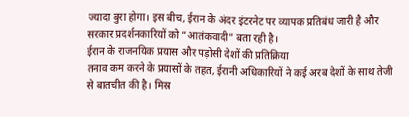ज्यादा बुरा होगा। इस बीच, ईरान के अंदर इंटरनेट पर व्यापक प्रतिबंध जारी है और सरकार प्रदर्शनकारियों को “आतंकवादी” बता रही है।
ईरान के राजनयिक प्रयास और पड़ोसी देशों की प्रतिक्रिया
तनाव कम करने के प्रयासों के तहत, ईरानी अधिकारियों ने कई अरब देशों के साथ तेजी से बातचीत की है। मिस्र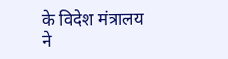के विदेश मंत्रालय ने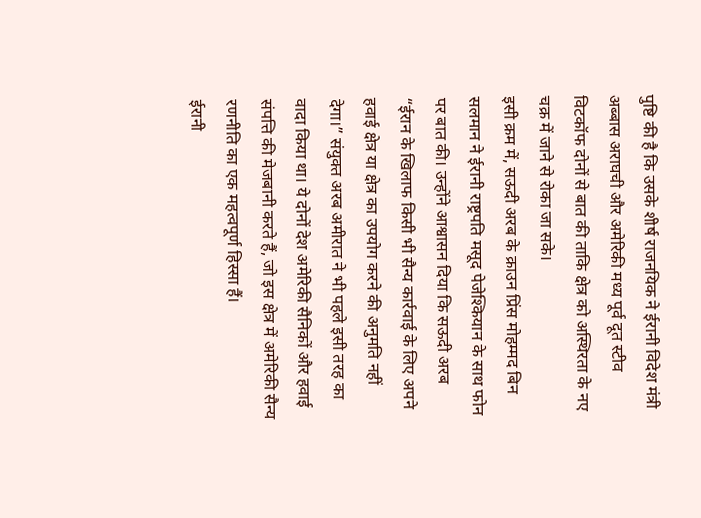पुष्टि की है कि उसके शीर्ष राजनयिक ने ईरानी विदेश मंत्री अब्बास अराघची और अमेरिकी मध्य पूर्व दूत स्टीव विटकॉफ दोनों से बात की ताकि क्षेत्र को अस्थिरता के नए चक्र में जाने से रोका जा सके।
इसी क्रम में, सऊदी अरब के क्राउन प्रिंस मोहम्मद बिन सलमान ने ईरानी राष्ट्रपति मसूद पेजेश्कियान के साथ फोन पर बात की। उन्होंने आश्वासन दिया कि सऊदी अरब “ईरान के खिलाफ किसी भी सैन्य कार्रवाई के लिए अपने हवाई क्षेत्र या क्षेत्र का उपयोग करने की अनुमति नहीं देगा।” संयुक्त अरब अमीरात ने भी पहले इसी तरह का वादा किया था। ये दोनों देश अमेरिकी सैनिकों और हवाई संपत्ति की मेजबानी करते हैं, जो इस क्षेत्र में अमेरिकी सैन्य रणनीति का एक महत्वपूर्ण हिस्सा हैं।
ईरानी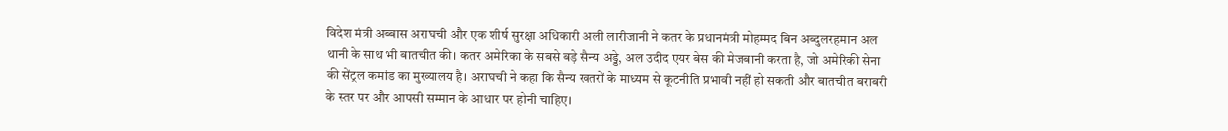विदेश मंत्री अब्बास अराघची और एक शीर्ष सुरक्षा अधिकारी अली लारीजानी ने कतर के प्रधानमंत्री मोहम्मद बिन अब्दुलरहमान अल थानी के साथ भी बातचीत की। कतर अमेरिका के सबसे बड़े सैन्य अड्डे, अल उदीद एयर बेस की मेजबानी करता है, जो अमेरिकी सेना की सेंट्रल कमांड का मुख्यालय है। अराघची ने कहा कि सैन्य खतरों के माध्यम से कूटनीति प्रभावी नहीं हो सकती और बातचीत बराबरी के स्तर पर और आपसी सम्मान के आधार पर होनी चाहिए।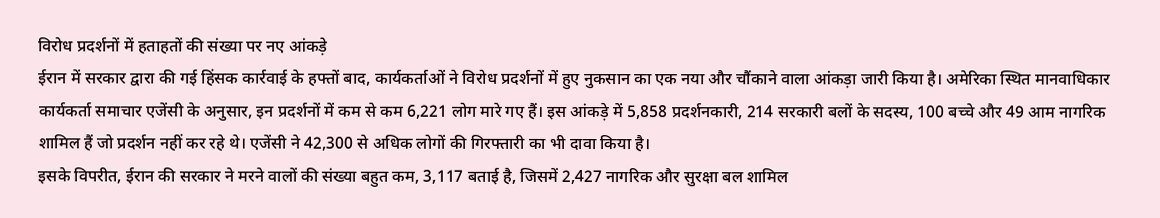विरोध प्रदर्शनों में हताहतों की संख्या पर नए आंकड़े
ईरान में सरकार द्वारा की गई हिंसक कार्रवाई के हफ्तों बाद, कार्यकर्ताओं ने विरोध प्रदर्शनों में हुए नुकसान का एक नया और चौंकाने वाला आंकड़ा जारी किया है। अमेरिका स्थित मानवाधिकार कार्यकर्ता समाचार एजेंसी के अनुसार, इन प्रदर्शनों में कम से कम 6,221 लोग मारे गए हैं। इस आंकड़े में 5,858 प्रदर्शनकारी, 214 सरकारी बलों के सदस्य, 100 बच्चे और 49 आम नागरिक शामिल हैं जो प्रदर्शन नहीं कर रहे थे। एजेंसी ने 42,300 से अधिक लोगों की गिरफ्तारी का भी दावा किया है।
इसके विपरीत, ईरान की सरकार ने मरने वालों की संख्या बहुत कम, 3,117 बताई है, जिसमें 2,427 नागरिक और सुरक्षा बल शामिल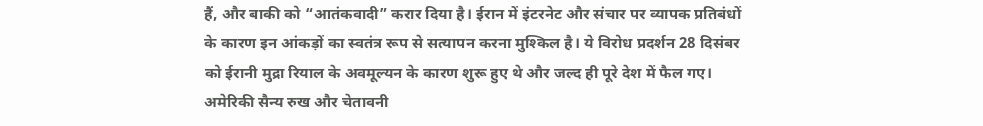हैं, और बाकी को “आतंकवादी” करार दिया है। ईरान में इंटरनेट और संचार पर व्यापक प्रतिबंधों के कारण इन आंकड़ों का स्वतंत्र रूप से सत्यापन करना मुश्किल है। ये विरोध प्रदर्शन 28 दिसंबर को ईरानी मुद्रा रियाल के अवमूल्यन के कारण शुरू हुए थे और जल्द ही पूरे देश में फैल गए।
अमेरिकी सैन्य रुख और चेतावनी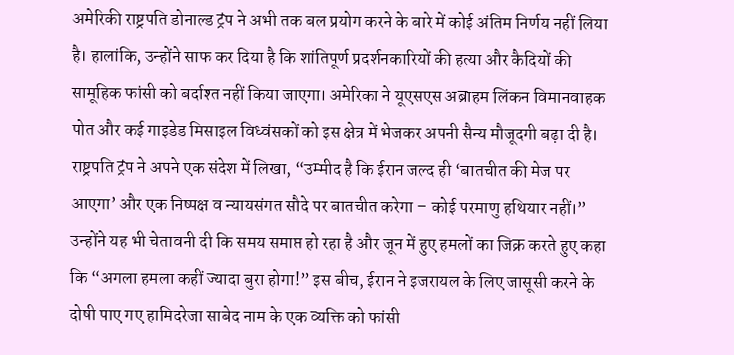अमेरिकी राष्ट्रपति डोनाल्ड ट्रंप ने अभी तक बल प्रयोग करने के बारे में कोई अंतिम निर्णय नहीं लिया है। हालांकि, उन्होंने साफ कर दिया है कि शांतिपूर्ण प्रदर्शनकारियों की हत्या और कैदियों की सामूहिक फांसी को बर्दाश्त नहीं किया जाएगा। अमेरिका ने यूएसएस अब्राहम लिंकन विमानवाहक पोत और कई गाइडेड मिसाइल विध्वंसकों को इस क्षेत्र में भेजकर अपनी सैन्य मौजूदगी बढ़ा दी है।
राष्ट्रपति ट्रंप ने अपने एक संदेश में लिखा, “उम्मीद है कि ईरान जल्द ही ‘बातचीत की मेज पर आएगा’ और एक निष्पक्ष व न्यायसंगत सौदे पर बातचीत करेगा – कोई परमाणु हथियार नहीं।” उन्होंने यह भी चेतावनी दी कि समय समाप्त हो रहा है और जून में हुए हमलों का जिक्र करते हुए कहा कि “अगला हमला कहीं ज्यादा बुरा होगा!” इस बीच, ईरान ने इजरायल के लिए जासूसी करने के दोषी पाए गए हामिदरेजा साबेद नाम के एक व्यक्ति को फांसी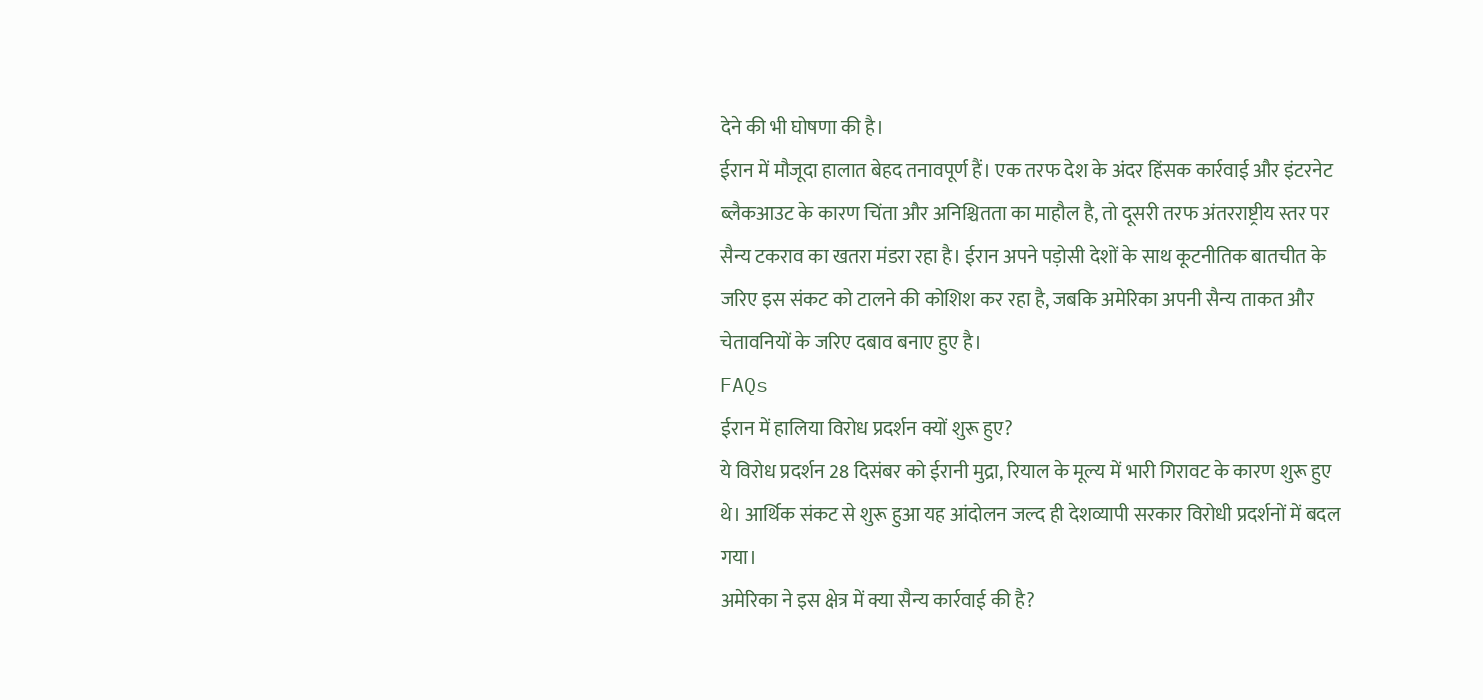देने की भी घोषणा की है।
ईरान में मौजूदा हालात बेहद तनावपूर्ण हैं। एक तरफ देश के अंदर हिंसक कार्रवाई और इंटरनेट ब्लैकआउट के कारण चिंता और अनिश्चितता का माहौल है, तो दूसरी तरफ अंतरराष्ट्रीय स्तर पर सैन्य टकराव का खतरा मंडरा रहा है। ईरान अपने पड़ोसी देशों के साथ कूटनीतिक बातचीत के जरिए इस संकट को टालने की कोशिश कर रहा है, जबकि अमेरिका अपनी सैन्य ताकत और चेतावनियों के जरिए दबाव बनाए हुए है।
FAQs
ईरान में हालिया विरोध प्रदर्शन क्यों शुरू हुए?
ये विरोध प्रदर्शन 28 दिसंबर को ईरानी मुद्रा, रियाल के मूल्य में भारी गिरावट के कारण शुरू हुए थे। आर्थिक संकट से शुरू हुआ यह आंदोलन जल्द ही देशव्यापी सरकार विरोधी प्रदर्शनों में बदल गया।
अमेरिका ने इस क्षेत्र में क्या सैन्य कार्रवाई की है?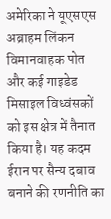अमेरिका ने यूएसएस अब्राहम लिंकन विमानवाहक पोत और कई गाइडेड मिसाइल विध्वंसकों को इस क्षेत्र में तैनात किया है। यह कदम ईरान पर सैन्य दबाव बनाने की रणनीति का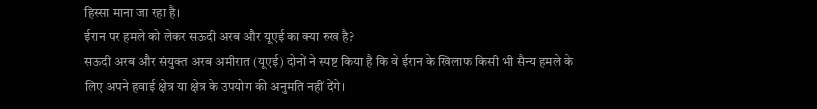हिस्सा माना जा रहा है।
ईरान पर हमले को लेकर सऊदी अरब और यूएई का क्या रुख है?
सऊदी अरब और संयुक्त अरब अमीरात (यूएई) दोनों ने स्पष्ट किया है कि वे ईरान के खिलाफ किसी भी सैन्य हमले के लिए अपने हवाई क्षेत्र या क्षेत्र के उपयोग की अनुमति नहीं देंगे।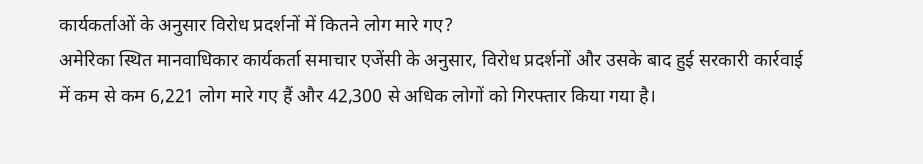कार्यकर्ताओं के अनुसार विरोध प्रदर्शनों में कितने लोग मारे गए?
अमेरिका स्थित मानवाधिकार कार्यकर्ता समाचार एजेंसी के अनुसार, विरोध प्रदर्शनों और उसके बाद हुई सरकारी कार्रवाई में कम से कम 6,221 लोग मारे गए हैं और 42,300 से अधिक लोगों को गिरफ्तार किया गया है।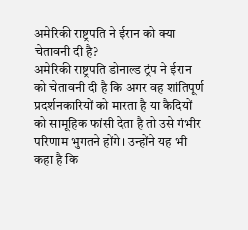अमेरिकी राष्ट्रपति ने ईरान को क्या चेतावनी दी है?
अमेरिकी राष्ट्रपति डोनाल्ड ट्रंप ने ईरान को चेतावनी दी है कि अगर वह शांतिपूर्ण प्रदर्शनकारियों को मारता है या कैदियों को सामूहिक फांसी देता है तो उसे गंभीर परिणाम भुगतने होंगे। उन्होंने यह भी कहा है कि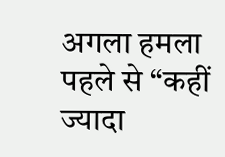अगला हमला पहले से “कहीं ज्यादा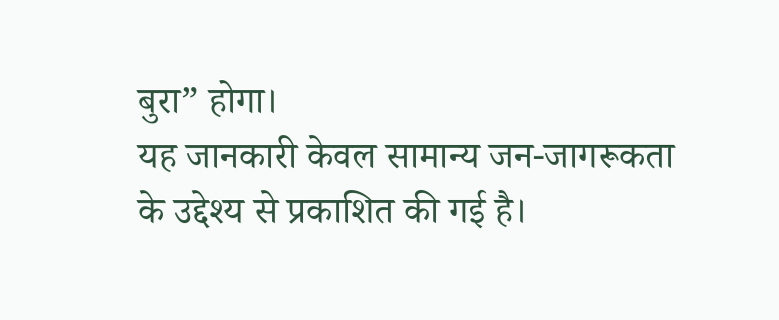बुरा” होगा।
यह जानकारी केवल सामान्य जन-जागरूकता के उद्देश्य से प्रकाशित की गई है।